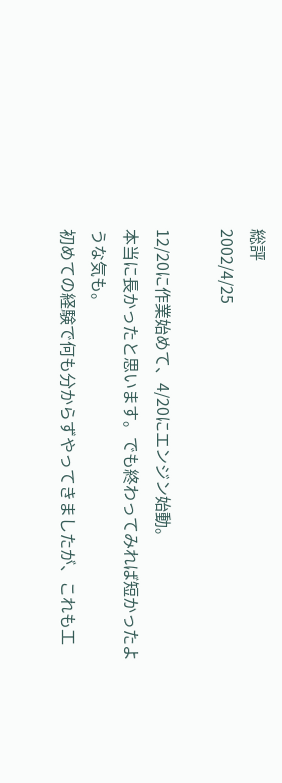総評
2002/4/25

12/20に作業始めて、4/20にエンジン始動。
本当に長かったと思います。でも終わってみれば短かったような気も。
初めての経験で何も分からずやってきましたが、これも工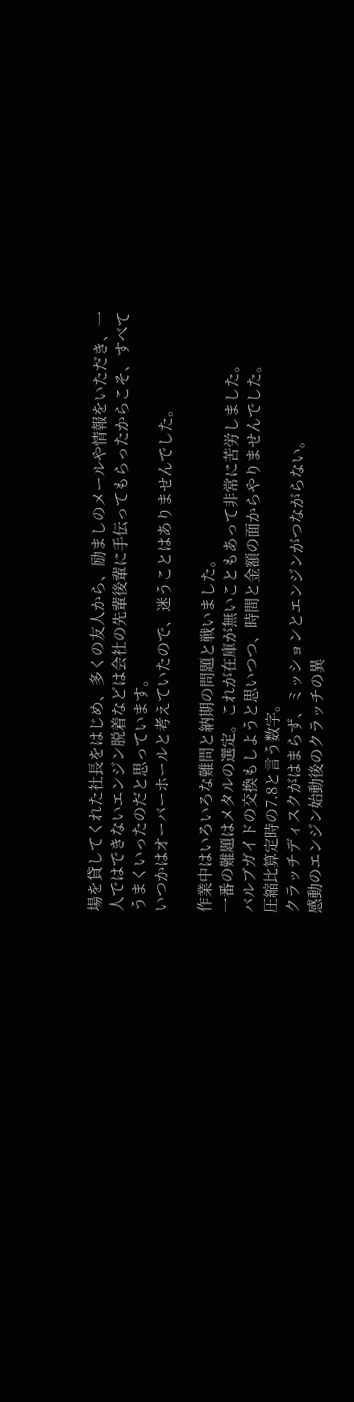場を貸してくれた社長をはじめ、多くの友人から、励ましのメールや情報をいただき、一人ではできないエンジン脱着などは会社の先輩後輩に手伝ってもらったからこそ、すべてうまくいったのだと思っています。
いつかはオーバーホールと考えていたので、迷うことはありませんでした。

作業中はいろいろな難問と納期の問題と戦いました。
一番の難題はメタルの選定。これが在庫が無いこともあって非常に苦労しました。
バルブガイドの交換もしようと思いつつ、時間と金額の面からやりませんでした。
圧縮比算定時の7.8と言う数字。
クラッチディスクがはまらず、ミッションとエンジンがつながらない。
感動のエンジン始動後のクラッチの異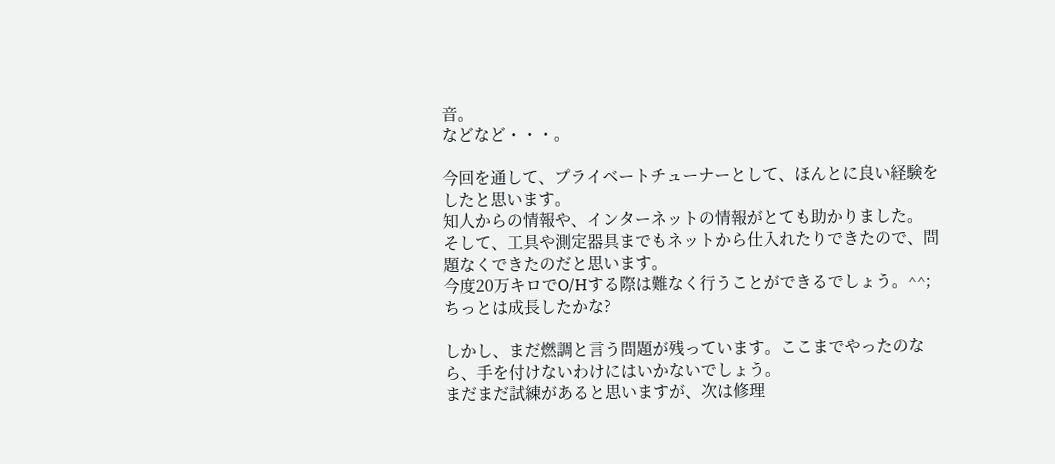音。
などなど・・・。

今回を通して、プライベートチューナーとして、ほんとに良い経験をしたと思います。
知人からの情報や、インターネットの情報がとても助かりました。
そして、工具や測定器具までもネットから仕入れたりできたので、問題なくできたのだと思います。
今度20万キロでO/Hする際は難なく行うことができるでしょう。^^;
ちっとは成長したかな?

しかし、まだ燃調と言う問題が残っています。ここまでやったのなら、手を付けないわけにはいかないでしょう。
まだまだ試練があると思いますが、次は修理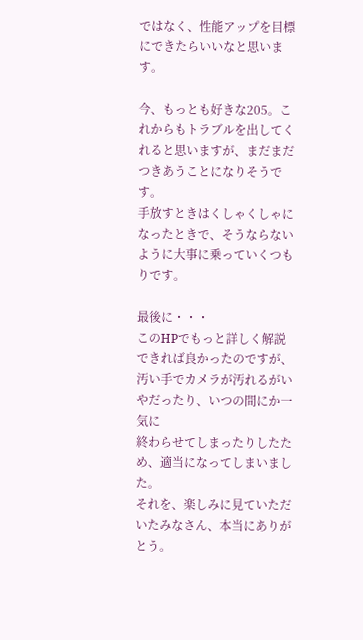ではなく、性能アップを目標にできたらいいなと思います。

今、もっとも好きな205。これからもトラブルを出してくれると思いますが、まだまだつきあうことになりそうです。
手放すときはくしゃくしゃになったときで、そうならないように大事に乗っていくつもりです。

最後に・・・
このHPでもっと詳しく解説できれば良かったのですが、汚い手でカメラが汚れるがいやだったり、いつの間にか一気に
終わらせてしまったりしたため、適当になってしまいました。
それを、楽しみに見ていただいたみなさん、本当にありがとう。